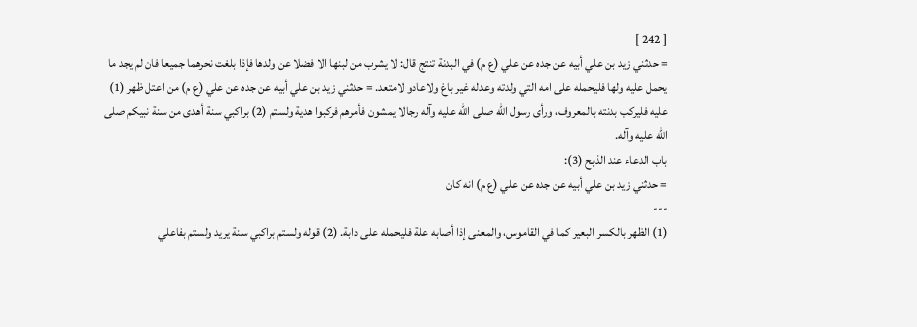[ 242 ]
= حدثني زيد بن علي أبيه عن جده عن علي (ع م) في البدنة تنتج قال: لا يشرب من لبنها الا فضلا عن ولدها فإذا بلغت نحرهما جميعا فان لم يجد ما يحمل عليه ولها فليحمله على امه التي ولدته وعدله غير باغ ولاعادو لامتعد. = حدثني زيد بن علي أبيه عن جده عن علي (ع م) من اعتل ظهر (1) عليه فليركب بدنته بالمعروف، ورأى رسول الله صلى الله عليه وآله رجالا يمشون فأمرهم فركبوا هدية ولستم (2) براكبي سنة أهدى من سنة نبيكم صلى الله عليه وآله.
باب الدعاء عند الذبح (3):
= حدثني زيد بن علي أبيه عن جده عن علي (ع م) انه كان
---
(1) الظهر بالكسر البعير كما في القاموس، والمعنى إذا أصابه علة فليحمله على دابة. (2) قوله ولستم براكبي سنة يريد ولستم بفاعلي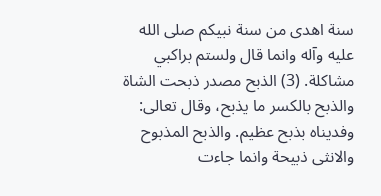سنة اهدى من سنة نبيكم صلى الله عليه وآله وانما قال ولستم براكبي مشاكلة. (3) الذبح مصدر ذبحت الشاة والذبح بالكسر ما يذبح، وقال تعالى: وفديناه بذبح عظيم. والذبح المذبوح والانثى ذبيحة وانما جاءت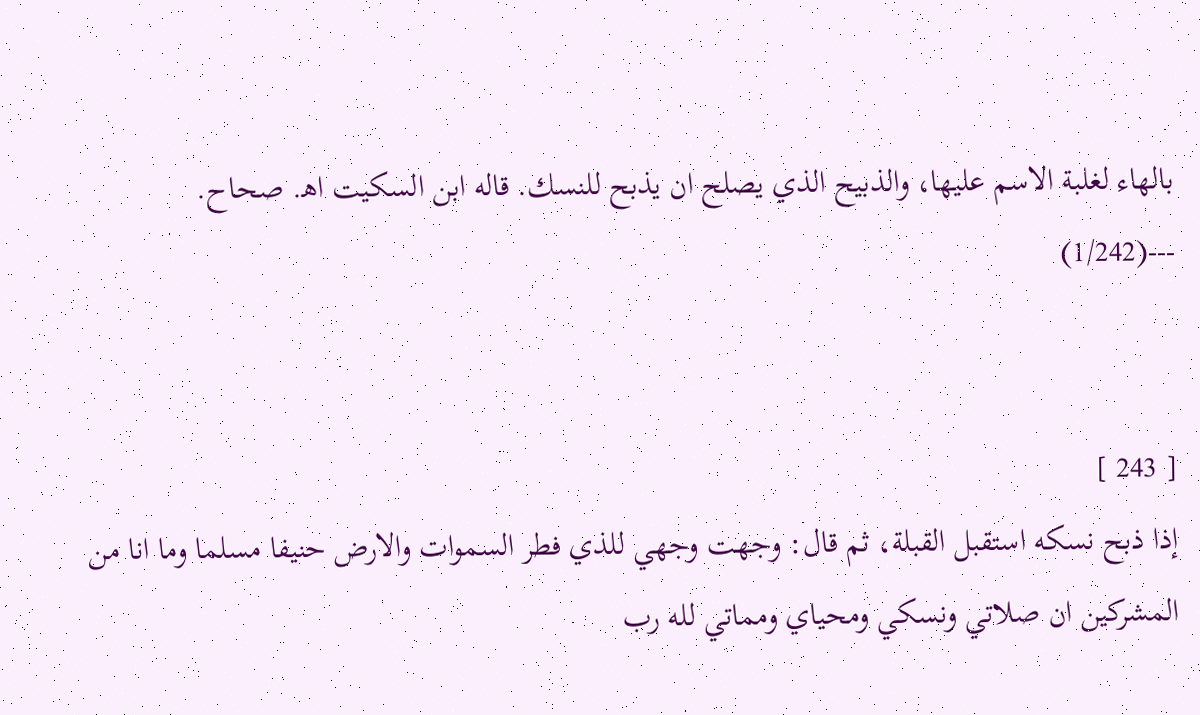بالهاء لغلبة الاسم عليها، والذبيح الذي يصلح ان يذبح للنسك. قاله ابن السكيت اه‍. صحاح.
---(1/242)


[ 243 ]
إذا ذبح نسكه استقبل القبلة، ثم قال: وجهت وجهي للذي فطر السموات والارض حنيفا مسلما وما انا من المشركين ان صلاتي ونسكي ومحياي ومماتي لله رب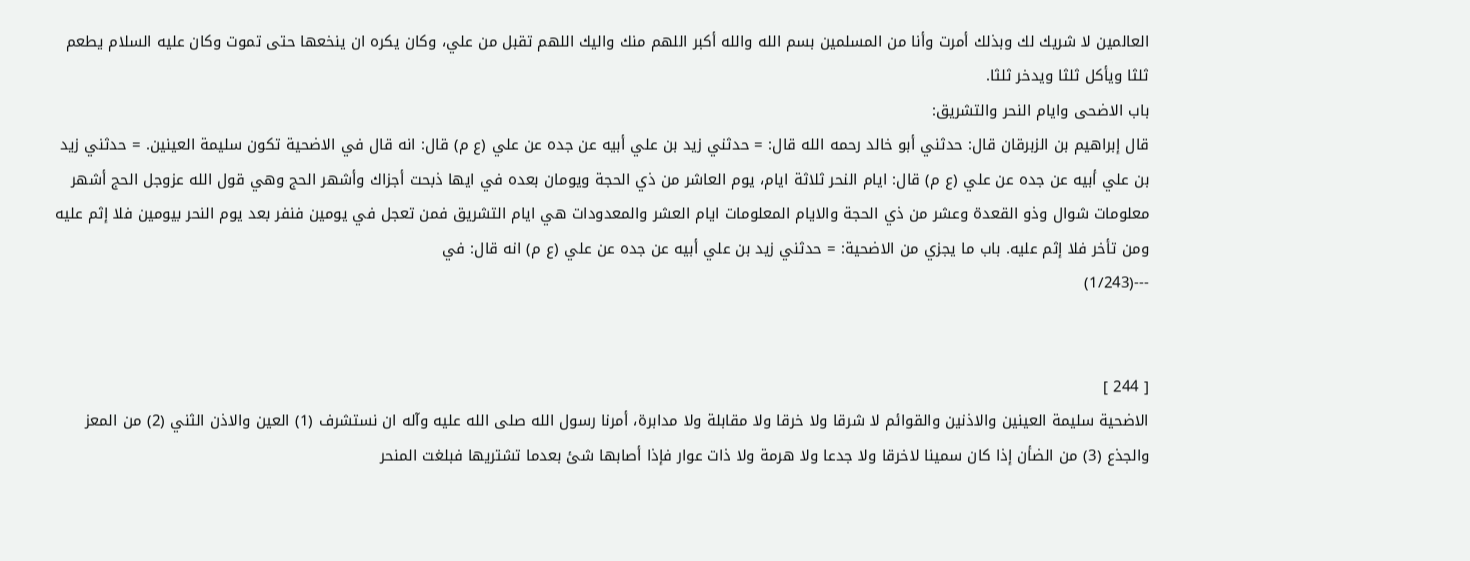العالمين لا شريك لك وبذلك أمرت وأنا من المسلمين بسم الله والله أكبر اللهم منك واليك اللهم تقبل من علي، وكان يكره ان ينخعها حتى تموت وكان عليه السلام يطعم ثلثا ويأكل ثلثا ويدخر ثلثا.
باب الاضحى وايام النحر والتشريق:
قال إبراهيم بن الزبرقان قال: حدثني أبو خالد رحمه الله قال: = حدثني زيد بن علي أبيه عن جده عن علي (ع م) قال: انه قال في الاضحية تكون سليمة العينين. = حدثني زيد بن علي أبيه عن جده عن علي (ع م) قال: ايام النحر ثلاثة ايام، يوم العاشر من ذي الحجة ويومان بعده في ايها ذبحت أجزاك وأشهر الحج وهي قول الله عزوجل الحج أشهر معلومات شوال وذو القعدة وعشر من ذي الحجة والايام المعلومات ايام العشر والمعدودات هي ايام التشريق فمن تعجل في يومين فنفر بعد يوم النحر بيومين فلا إثم عليه ومن تأخر فلا إثم عليه. باب ما يجزي من الاضحية: = حدثني زيد بن علي أبيه عن جده عن علي (ع م) انه قال: في
---(1/243)


[ 244 ]
الاضحية سليمة العينين والاذنين والقوائم لا شرقا ولا خرقا ولا مقابلة ولا مدابرة، أمرنا رسول الله صلى الله عليه وآله ان نستشرف (1) العين والاذن الثني (2) من المعز والجذع (3) من الضأن إذا كان سمينا لاخرقا ولا جدعا ولا هرمة ولا ذات عوار فإذا أصابها شئ بعدما تشتريها فبلغت المنحر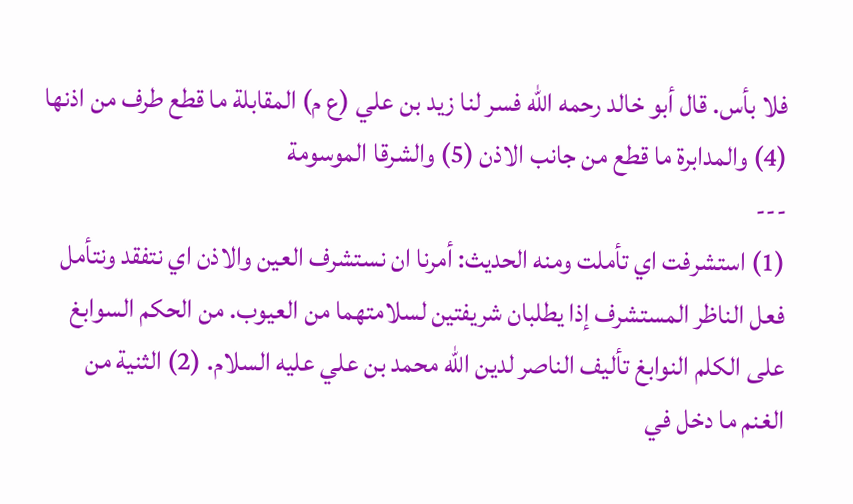فلا بأس. قال أبو خالد رحمه الله فسر لنا زيد بن علي (ع م) المقابلة ما قطع طرف من اذنها (4) والمدابرة ما قطع من جانب الاذن (5) والشرقا الموسومة
---
(1) استشرفت اي تأملت ومنه الحديث: أمرنا ان نستشرف العين والاذن اي نتفقد ونتأمل فعل الناظر المستشرف إذا يطلبان شريفتين لسلامتهما من العيوب. من الحكم السوابغ على الكلم النوابغ تأليف الناصر لدين الله محمد بن علي عليه السلام. (2) الثنية من الغنم ما دخل في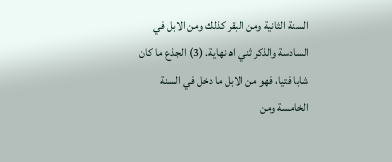السنة الثانية ومن البقر كذلك ومن الابل في السادسة والذكر ثني اه‍ نهاية. (3) الجذع ما كان شابا فتيا، فهو من الابل ما دخل في السنة الخامسة ومن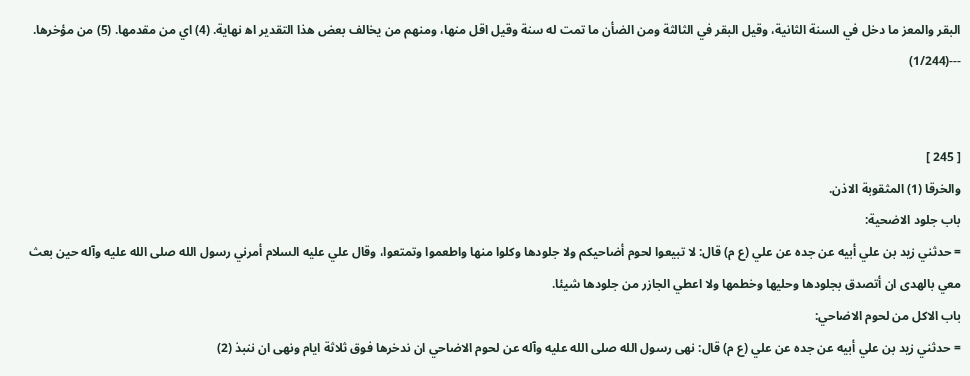البقر والمعز ما دخل في السنة الثانية، وقيل البقر في الثالثة ومن الضأن ما تمت له سنة وقيل اقل منها، ومنهم من يخالف بعض هذا التقدير اه‍ نهاية. (4) اي من مقدمها. (5) من مؤخرها.
---(1/244)


[ 245 ]
والخرقا (1) المثقوبة الاذن.
باب جلود الاضحية:
= حدثني زيد بن علي أبيه عن جده عن علي (ع م) قال: لا تبيعوا لحوم أضاحيكم ولا جلودها وكلوا منها واطعموا وتمتعوا، وقال علي عليه السلام أمرني رسول الله صلى الله عليه وآله حين بعث معي بالهدى ان أتصدق بجلودها وحليها وخطمها ولا اعطي الجازر من جلودها شيئا.
باب الاكل من لحوم الاضاحي:
= حدثني زيد بن علي أبيه عن جده عن علي (ع م) قال: نهى رسول الله صلى الله عليه وآله عن لحوم الاضاحي ان ندخرها فوق ثلاثة ايام ونهى ان ننبذ (2)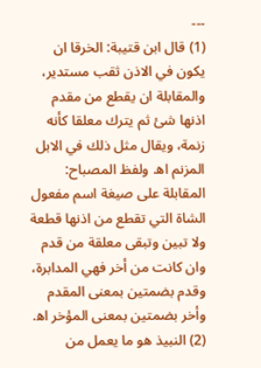---
(1) قال ابن قتيبة: الخرقا ان يكون في الاذن ثقب مستدير، والمقابلة ان يقطع من مقدم اذنها شئ ثم يترك معلقا كأنه زنمة، ويقال مثل ذلك في الابل المزنم اه‍. ولفظ المصباح: المقابلة على صيغة اسم مفعول الشاة التي تقطع من اذنها قطعة ولا تبين وتبقى معلقة من قدم وان كانت من أخر فهي المدابرة، وقدم بضمتين بمعنى المقدم وأخر بضمتين بمعنى المؤخر اه‍. (2) النبيذ هو ما يعمل من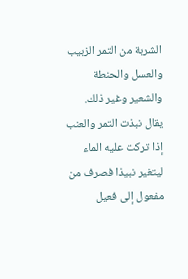الشربة من التمر الزبيب والعسل والحنطة والشعير وغير ذلك. يقال نبذت التمر والعنب إذا تركت عليه الماء ليتغير نبيذا فصرف من مفعول إلى فعيل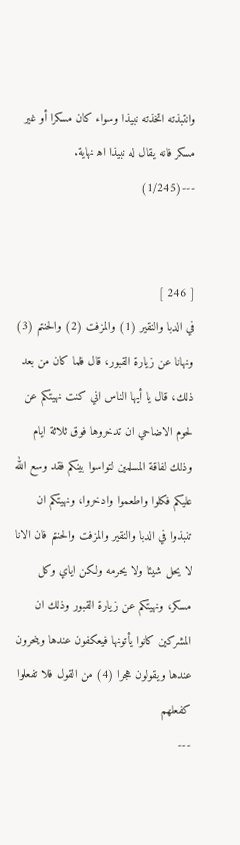وانتبذته اتخذته نبيذا وسواء كان مسكرا أو غير مسكر فانه يقال له نبيذا اه‍ نهاية.
---(1/245)


[ 246 ]
في الدبا والنقير (1) والمزفت (2) والحنتم (3) ونهانا عن زيارة القبور، قال فلما كان من بعد ذلك، قال يا أيها الناس اني كنت نهيتكم عن لحوم الاضاحي ان تدخروها فوق ثلاثة ايام وذلك لفاقة المسلمين لتواسوا بينكم فقد وسع الله عليكم فكلوا واطعموا وادخروا، ونهيتكم ان تنبذوا في الدبا والنقير والمزفت والحنتم فان الانا لا يحل شيئا ولا يحرمه ولكن اياي وكل مسكر، ونهيتكم عن زيارة القبور وذلك ان المشركين كانوا يأتونها فيعكفون عندها وينحرون عندها ويقولون هجرا (4) من القول فلا تفعلوا كفعلهم
---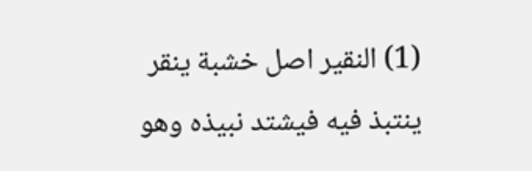(1) النقير اصل خشبة ينقر ينتبذ فيه فيشتد نبيذه وهو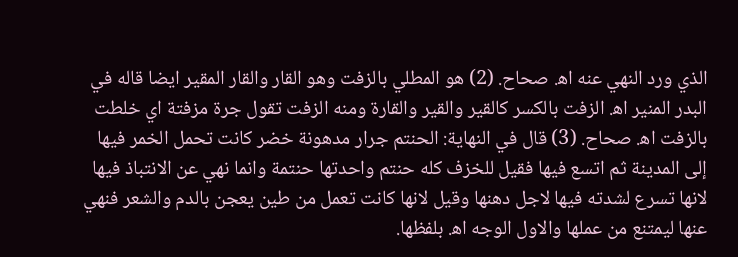الذي ورد النهي عنه اه‍. صحاح. (2) هو المطلي بالزفت وهو القار والقار المقير ايضا قاله في البدر المنير اه‍. الزفت بالكسر كالقير والقير والقارة ومنه الزفت تقول جرة مزفتة اي خلطت بالزفت اه‍. صحاح. (3) قال في النهاية: الحنتم جرار مدهونة خضر كانت تحمل الخمر فيها إلى المدينة ثم اتسع فيها فقيل للخزف كله حنتم واحدتها حنتمة وانما نهي عن الانتباذ فيها لانها تسرع لشدته فيها لاجل دهنها وقيل لانها كانت تعمل من طين يعجن بالدم والشعر فنهي عنها ليمتنع من عملها والاول الوجه اه‍. بلفظها.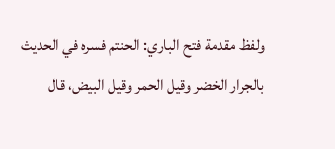ولفظ مقدمة فتح الباري: الحنتم فسره في الحديث بالجرار الخضر وقيل الحمر وقيل البيض، قال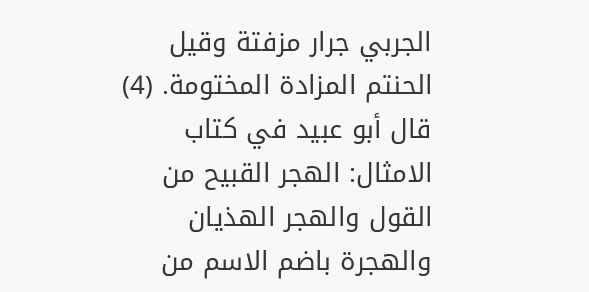الجربي جرار مزفتة وقيل الحنتم المزادة المختومة. (4) قال أبو عبيد في كتاب الامثال: الهجر القبيح من القول والهجر الهذيان والهجرة باضم الاسم من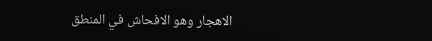الاهجار وهو الافحاش في المنطق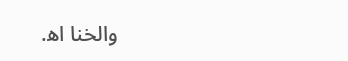والخنا اه‍.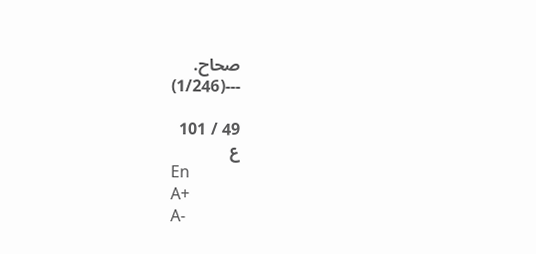صحاح.
---(1/246)

49 / 101
ع
En
A+
A-